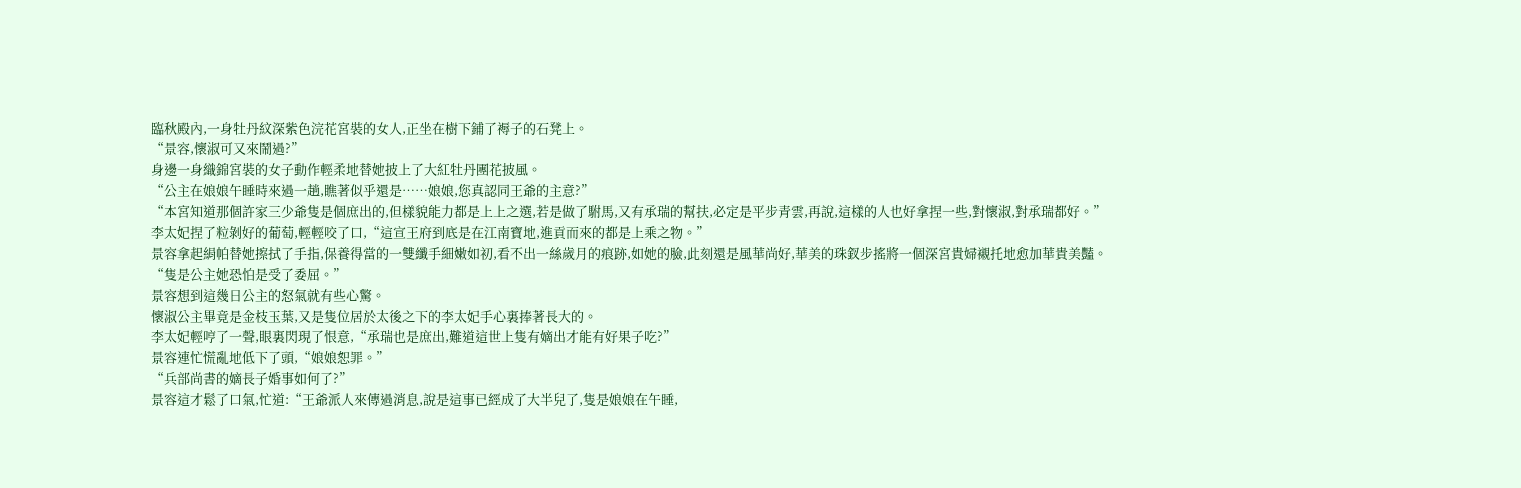臨秋殿內,一身牡丹紋深紫色浣花宮裝的女人,正坐在樹下鋪了褥子的石凳上。
“景容,懷淑可又來鬧過?”
身邊一身織錦宮裝的女子動作輕柔地替她披上了大紅牡丹團花披風。
“公主在娘娘午睡時來過一趟,瞧著似乎還是……娘娘,您真認同王爺的主意?”
“本宮知道那個許家三少爺隻是個庶出的,但樣貌能力都是上上之選,若是做了駙馬,又有承瑞的幫扶,必定是平步青雲,再說,這樣的人也好拿捏一些,對懷淑,對承瑞都好。”
李太妃捏了粒剝好的葡萄,輕輕咬了口,“這宣王府到底是在江南寶地,進貢而來的都是上乘之物。”
景容拿起絹帕替她擦拭了手指,保養得當的一雙纖手細嫩如初,看不出一絲歲月的痕跡,如她的臉,此刻還是風華尚好,華美的珠釵步搖將一個深宮貴婦襯托地愈加華貴美豔。
“隻是公主她恐怕是受了委屈。”
景容想到這幾日公主的怒氣就有些心驚。
懷淑公主畢竟是金枝玉葉,又是隻位居於太後之下的李太妃手心裏捧著長大的。
李太妃輕哼了一聲,眼裏閃現了恨意,“承瑞也是庶出,難道這世上隻有嫡出才能有好果子吃?”
景容連忙慌亂地低下了頭,“娘娘恕罪。”
“兵部尚書的嫡長子婚事如何了?”
景容這才鬆了口氣,忙道:“王爺派人來傳過消息,說是這事已經成了大半兒了,隻是娘娘在午睡,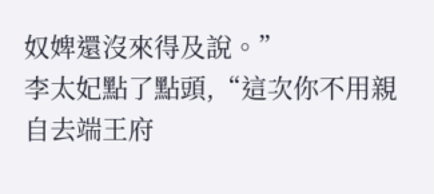奴婢還沒來得及說。”
李太妃點了點頭,“這次你不用親自去端王府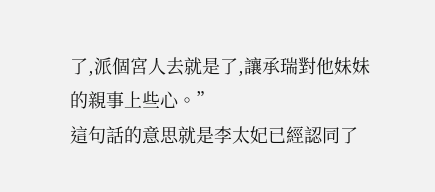了,派個宮人去就是了,讓承瑞對他妹妹的親事上些心。”
這句話的意思就是李太妃已經認同了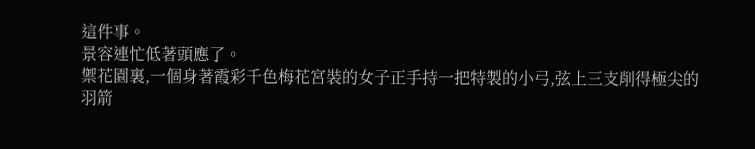這件事。
景容連忙低著頭應了。
禦花園裏,一個身著霞彩千色梅花宮裝的女子正手持一把特製的小弓,弦上三支削得極尖的羽箭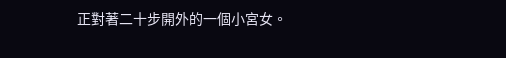正對著二十步開外的一個小宮女。